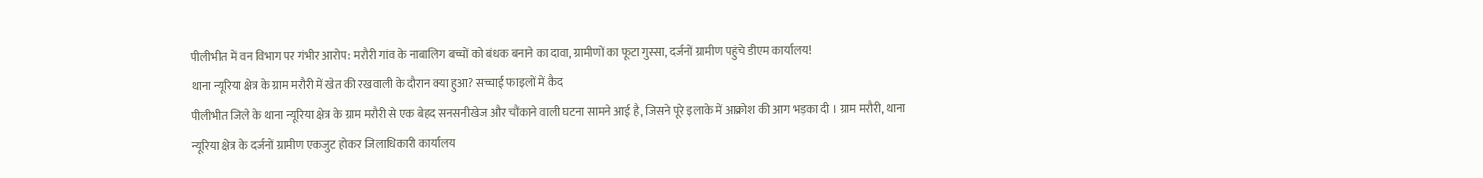पीलीभीत में वन विभाग पर गंभीर आरोप: मरौरी गांव के नाबालिग बच्चों को बंधक बनाने का दावा, ग्रामीणों का फूटा गुस्सा, दर्जनों ग्रामीण पहुंचे डीएम कार्यालय!
थाना न्यूरिया क्षेत्र के ग्राम मरौरी में खेत की रखवाली के दौरान क्या हुआ? सच्चाई फाइलों में कैद
पीलीभीत जिले के थाना न्यूरिया क्षेत्र के ग्राम मरौरी से एक बेहद सनसनीखेज और चौंकाने वाली घटना सामने आई है, जिसने पूरे इलाके में आक्रोश की आग भड़का दी । ग्राम मरौरी, थाना न्यूरिया क्षेत्र के दर्जनों ग्रामीण एकजुट होकर जिलाधिकारी कार्यालय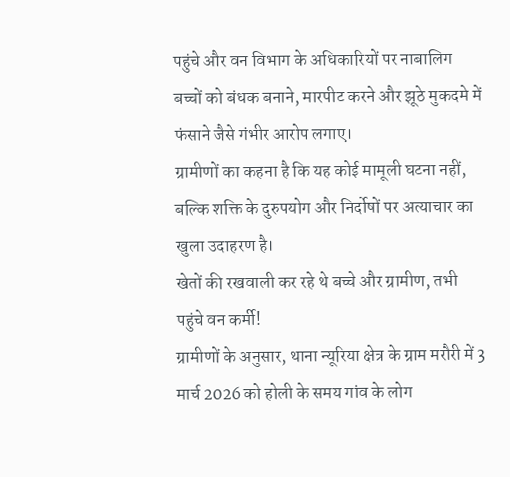पहुंचे और वन विभाग के अधिकारियों पर नाबालिग बच्चों को बंधक बनाने, मारपीट करने और झूठे मुकदमे में फंसाने जैसे गंभीर आरोप लगाए।
ग्रामीणों का कहना है कि यह कोई मामूली घटना नहीं, बल्कि शक्ति के दुरुपयोग और निर्दोषों पर अत्याचार का खुला उदाहरण है।
खेतों की रखवाली कर रहे थे बच्चे और ग्रामीण, तभी पहुंचे वन कर्मी!
ग्रामीणों के अनुसार, थाना न्यूरिया क्षेत्र के ग्राम मरौरी में 3 मार्च 2026 को होली के समय गांव के लोग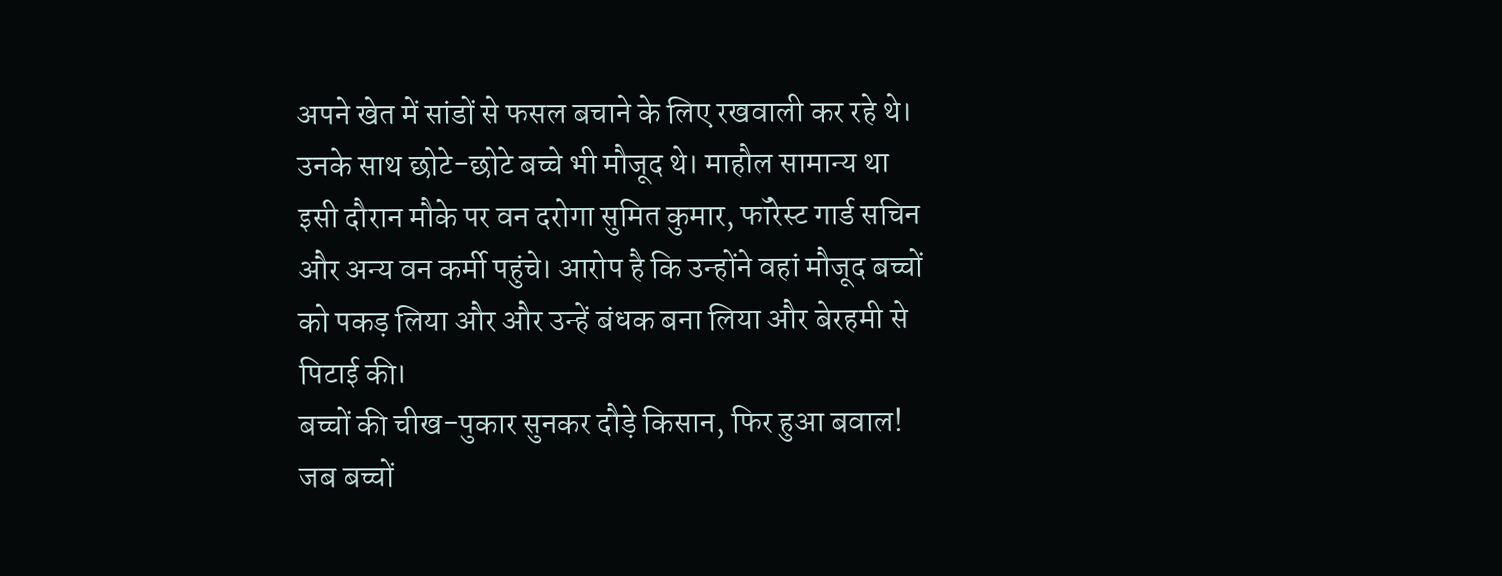अपने खेत में सांडों से फसल बचाने के लिए रखवाली कर रहे थे। उनके साथ छोटे-छोटे बच्चे भी मौजूद थे। माहौल सामान्य था इसी दौरान मौके पर वन दरोगा सुमित कुमार, फॉरेस्ट गार्ड सचिन और अन्य वन कर्मी पहुंचे। आरोप है कि उन्होंने वहां मौजूद बच्चों को पकड़ लिया और और उन्हें बंधक बना लिया और बेरहमी से पिटाई की।
बच्चों की चीख-पुकार सुनकर दौड़े किसान, फिर हुआ बवाल!
जब बच्चों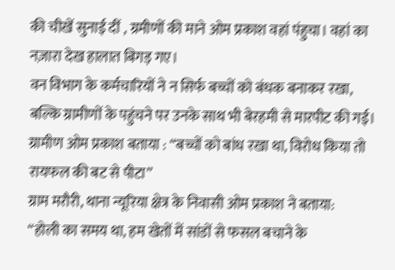की चीखें सुनाई दीं , ग्रमीणों की माने ओम प्रकाश वहां पंहुचा। वहां का नज़ारा देख हालात बिगड़ गए।
वन विभाग के कर्मचारियों ने न सिर्फ बच्चों को बंधक बनाकर रखा, बल्कि ग्रामीणों के पहुंचने पर उनके साथ भी बेरहमी से मारपीट की गई।
ग्रामीण ओम प्रकाश बताया : “बच्चों को बांध रखा था, विरोध किया तो रायफल की बट से पीटा”
ग्राम मरौरी, थाना न्यूरिया क्षेत्र के निवासी ओम प्रकाश ने बताया:
“होली का समय था, हम खेतों में सांडों से फसल बचाने के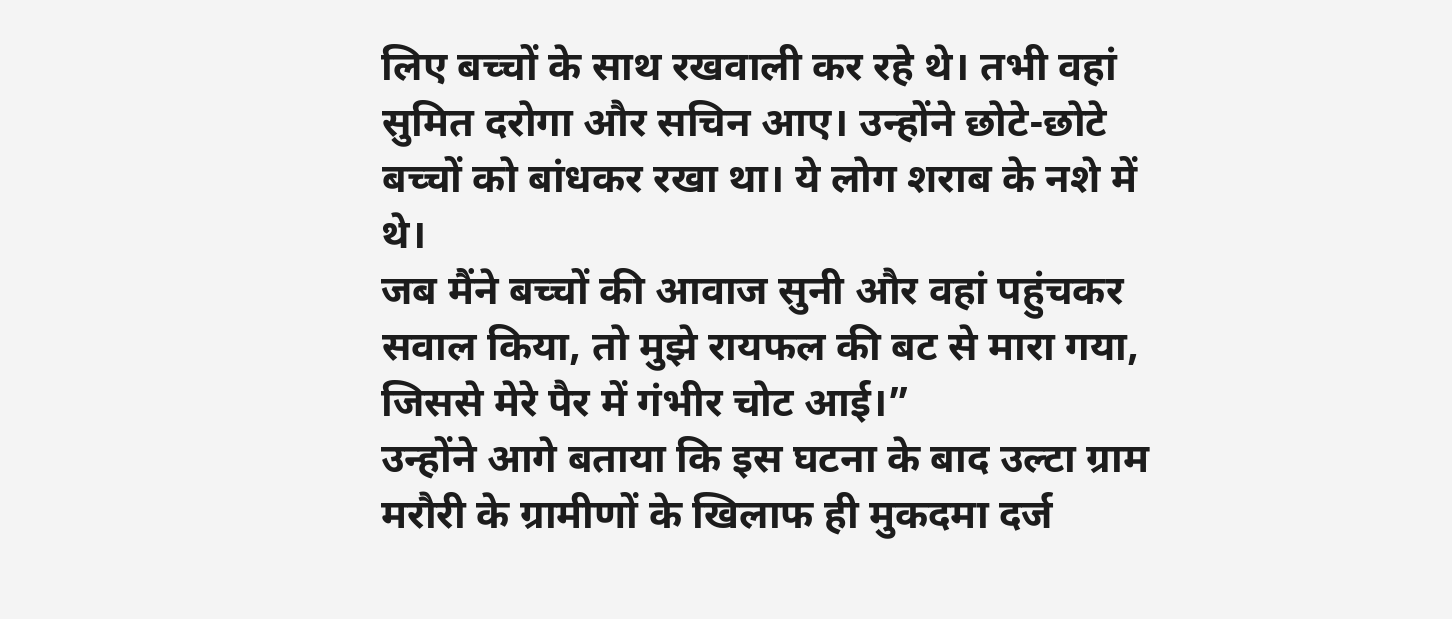लिए बच्चों के साथ रखवाली कर रहे थे। तभी वहां सुमित दरोगा और सचिन आए। उन्होंने छोटे-छोटे बच्चों को बांधकर रखा था। ये लोग शराब के नशे में थे।
जब मैंने बच्चों की आवाज सुनी और वहां पहुंचकर सवाल किया, तो मुझे रायफल की बट से मारा गया, जिससे मेरे पैर में गंभीर चोट आई।”
उन्होंने आगे बताया कि इस घटना के बाद उल्टा ग्राम मरौरी के ग्रामीणों के खिलाफ ही मुकदमा दर्ज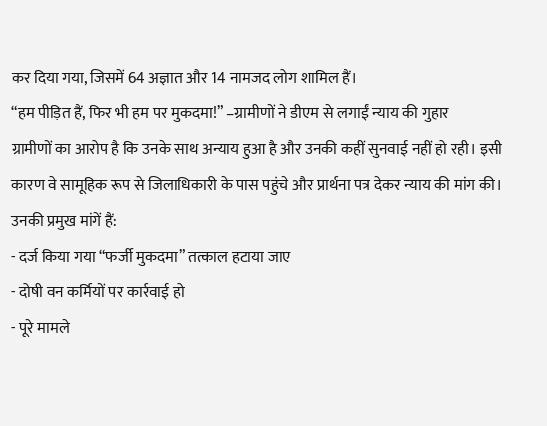कर दिया गया, जिसमें 64 अज्ञात और 14 नामजद लोग शामिल हैं।
“हम पीड़ित हैं, फिर भी हम पर मुकदमा!” –ग्रामीणों ने डीएम से लगाईं न्याय की गुहार
ग्रामीणों का आरोप है कि उनके साथ अन्याय हुआ है और उनकी कहीं सुनवाई नहीं हो रही। इसी कारण वे सामूहिक रूप से जिलाधिकारी के पास पहुंचे और प्रार्थना पत्र देकर न्याय की मांग की।
उनकी प्रमुख मांगें हैं:
- दर्ज किया गया “फर्जी मुकदमा” तत्काल हटाया जाए
- दोषी वन कर्मियों पर कार्रवाई हो
- पूरे मामले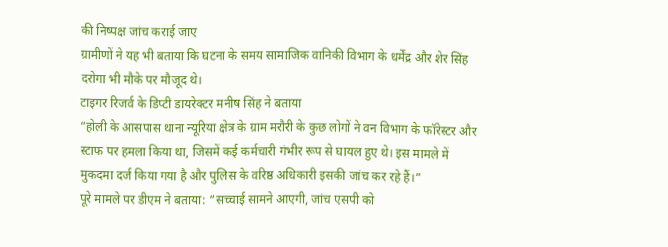की निष्पक्ष जांच कराई जाए
ग्रामीणों ने यह भी बताया कि घटना के समय सामाजिक वानिकी विभाग के धर्मेंद्र और शेर सिंह दरोगा भी मौके पर मौजूद थे।
टाइगर रिजर्व के डिप्टी डायरेक्टर मनीष सिंह ने बताया
“होली के आसपास थाना न्यूरिया क्षेत्र के ग्राम मरौरी के कुछ लोगों ने वन विभाग के फॉरेस्टर और स्टाफ पर हमला किया था, जिसमें कई कर्मचारी गंभीर रूप से घायल हुए थे। इस मामले में मुकदमा दर्ज किया गया है और पुलिस के वरिष्ठ अधिकारी इसकी जांच कर रहे हैं।”
पूरे मामले पर डीएम ने बताया: “सच्चाई सामने आएगी, जांच एसपी को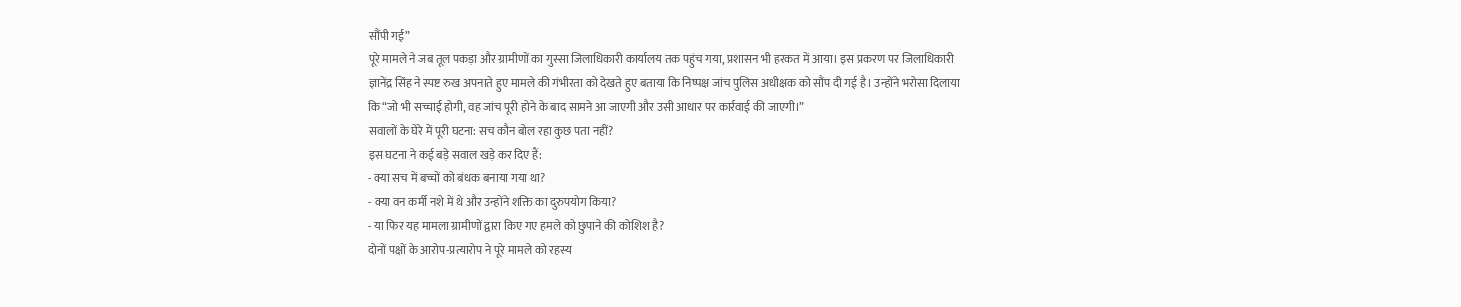सौंपी गई”
पूरे मामले ने जब तूल पकड़ा और ग्रामीणों का गुस्सा जिलाधिकारी कार्यालय तक पहुंच गया, प्रशासन भी हरकत में आया। इस प्रकरण पर जिलाधिकारी ज्ञानेंद्र सिंह ने स्पष्ट रुख अपनाते हुए मामले की गंभीरता को देखते हुए बताया कि निष्पक्ष जांच पुलिस अधीक्षक को सौंप दी गई है। उन्होंने भरोसा दिलाया कि “जो भी सच्चाई होगी, वह जांच पूरी होने के बाद सामने आ जाएगी और उसी आधार पर कार्रवाई की जाएगी।”
सवालों के घेरे में पूरी घटना: सच कौन बोल रहा कुछ पता नहीं?
इस घटना ने कई बड़े सवाल खड़े कर दिए हैं:
- क्या सच में बच्चों को बंधक बनाया गया था?
- क्या वन कर्मी नशे में थे और उन्होंने शक्ति का दुरुपयोग किया?
- या फिर यह मामला ग्रामीणों द्वारा किए गए हमले को छुपाने की कोशिश है?
दोनों पक्षों के आरोप-प्रत्यारोप ने पूरे मामले को रहस्य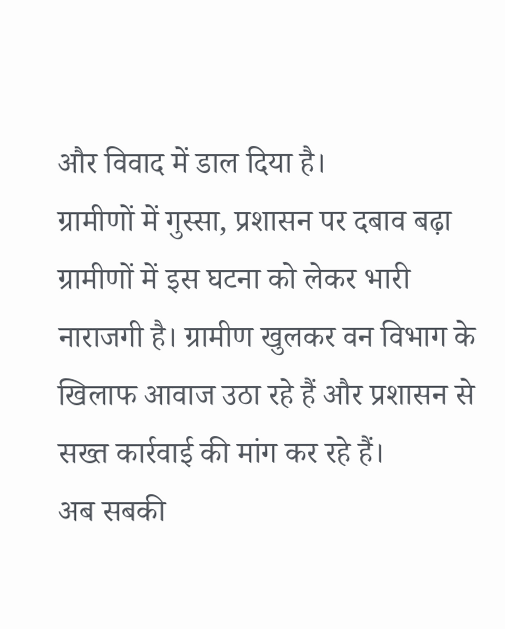और विवाद में डाल दिया है।
ग्रामीणों में गुस्सा, प्रशासन पर दबाव बढ़ा
ग्रामीणों में इस घटना को लेकर भारी नाराजगी है। ग्रामीण खुलकर वन विभाग के खिलाफ आवाज उठा रहे हैं और प्रशासन से सख्त कार्रवाई की मांग कर रहे हैं।
अब सबकी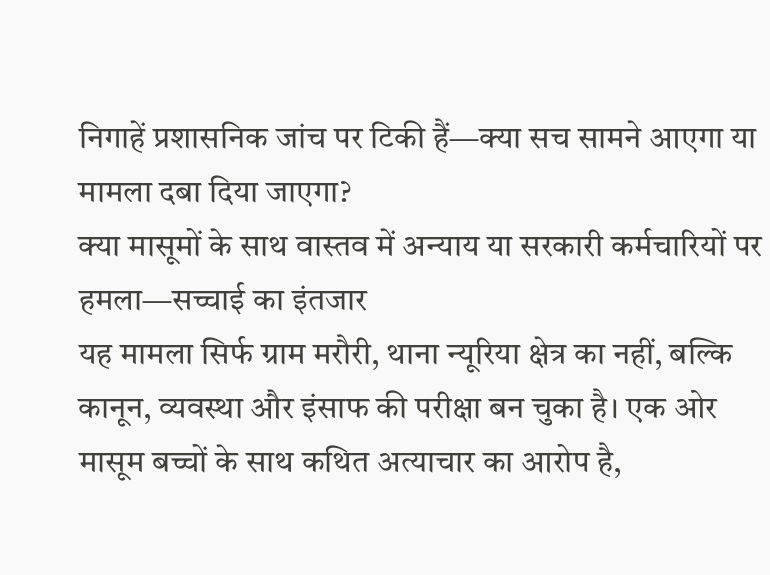निगाहें प्रशासनिक जांच पर टिकी हैं—क्या सच सामने आएगा या मामला दबा दिया जाएगा?
क्या मासूमों के साथ वास्तव में अन्याय या सरकारी कर्मचारियों पर हमला—सच्चाई का इंतजार
यह मामला सिर्फ ग्राम मरौरी, थाना न्यूरिया क्षेत्र का नहीं, बल्कि कानून, व्यवस्था और इंसाफ की परीक्षा बन चुका है। एक ओर मासूम बच्चों के साथ कथित अत्याचार का आरोप है,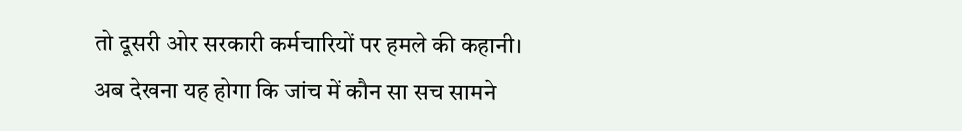तो दूसरी ओर सरकारी कर्मचारियों पर हमले की कहानी।
अब देखना यह होगा कि जांच में कौन सा सच सामने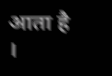आता है ।